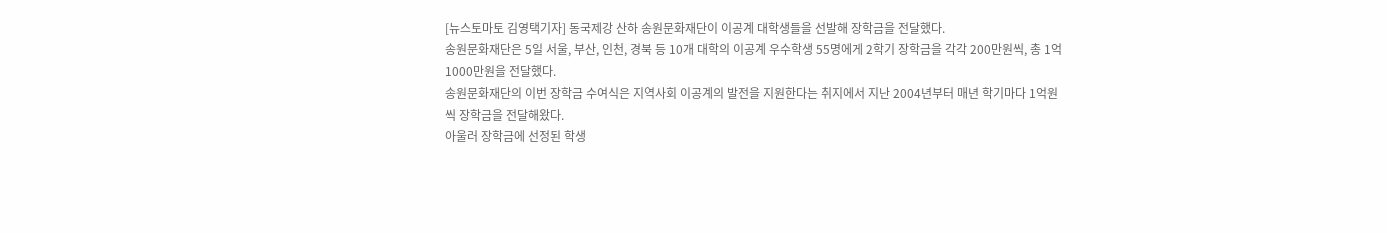[뉴스토마토 김영택기자] 동국제강 산하 송원문화재단이 이공계 대학생들을 선발해 장학금을 전달했다.
송원문화재단은 5일 서울, 부산, 인천, 경북 등 10개 대학의 이공계 우수학생 55명에게 2학기 장학금을 각각 200만원씩, 총 1억1000만원을 전달했다.
송원문화재단의 이번 장학금 수여식은 지역사회 이공계의 발전을 지원한다는 취지에서 지난 2004년부터 매년 학기마다 1억원씩 장학금을 전달해왔다.
아울러 장학금에 선정된 학생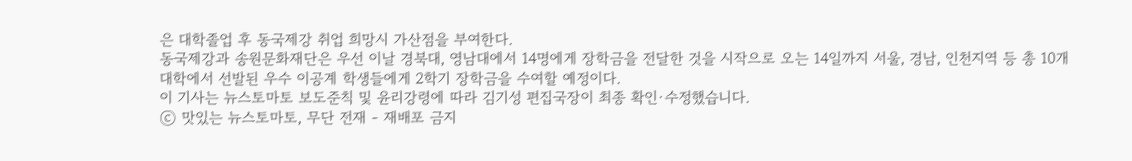은 대학졸업 후 동국제강 취업 희망시 가산점을 부여한다.
동국제강과 송원문화재단은 우선 이날 경북대, 영남대에서 14명에게 장학금을 전달한 것을 시작으로 오는 14일까지 서울, 경남, 인천지역 등 총 10개 대학에서 선발된 우수 이공계 학생들에게 2학기 장학금을 수여할 예정이다.
이 기사는 뉴스토마토 보도준칙 및 윤리강령에 따라 김기성 편집국장이 최종 확인·수정했습니다.
ⓒ 맛있는 뉴스토마토, 무단 전재 - 재배포 금지